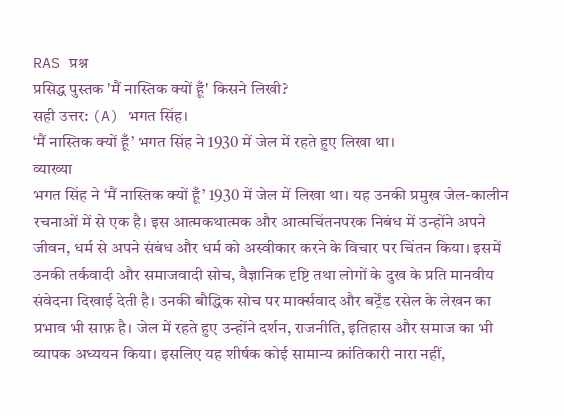RAS प्रश्न
प्रसिद्ध पुस्तक 'मैं नास्तिक क्यों हूँ' किसने लिखी?
सही उत्तर: (A) भगत सिंह।
‘मैं नास्तिक क्यों हूँ’ भगत सिंह ने 1930 में जेल में रहते हुए लिखा था।
व्याख्या
भगत सिंह ने ‘मैं नास्तिक क्यों हूँ’ 1930 में जेल में लिखा था। यह उनकी प्रमुख जेल-कालीन रचनाओं में से एक है। इस आत्मकथात्मक और आत्मचिंतनपरक निबंध में उन्होंने अपने जीवन, धर्म से अपने संबंध और धर्म को अस्वीकार करने के विचार पर चिंतन किया। इसमें उनकी तर्कवादी और समाजवादी सोच, वैज्ञानिक दृष्टि तथा लोगों के दुख के प्रति मानवीय संवेदना दिखाई देती है। उनकी बौद्धिक सोच पर मार्क्सवाद और बर्ट्रेंड रसेल के लेखन का प्रभाव भी साफ़ है। जेल में रहते हुए उन्होंने दर्शन, राजनीति, इतिहास और समाज का भी व्यापक अध्ययन किया। इसलिए यह शीर्षक कोई सामान्य क्रांतिकारी नारा नहीं,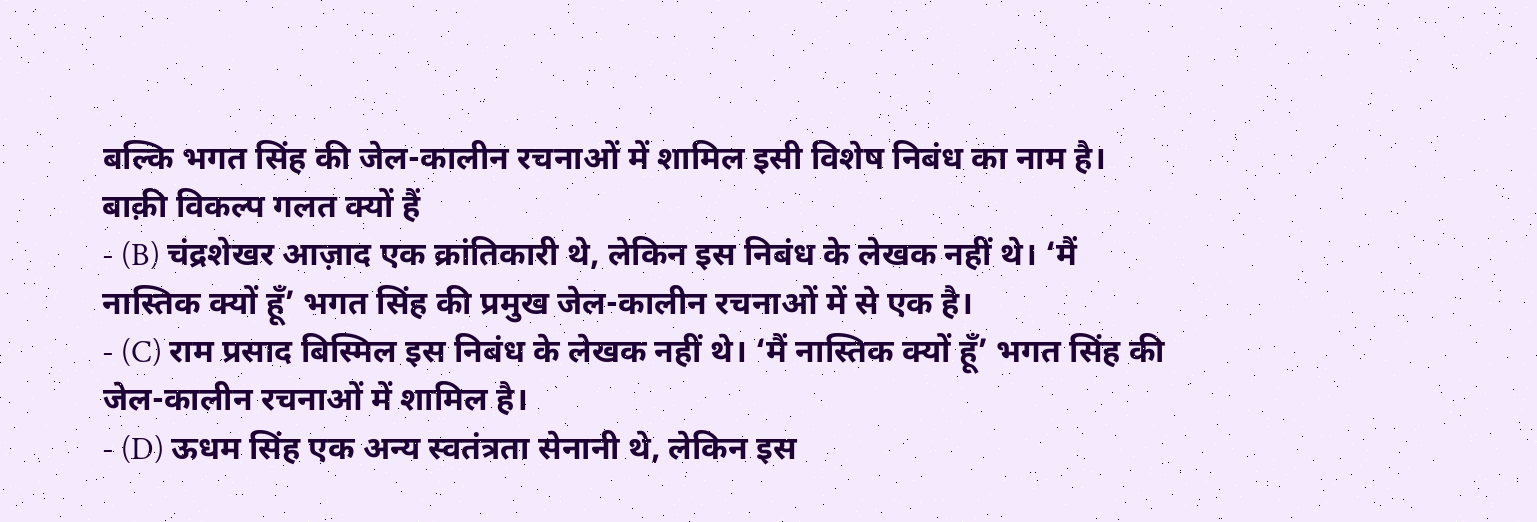बल्कि भगत सिंह की जेल-कालीन रचनाओं में शामिल इसी विशेष निबंध का नाम है।
बाक़ी विकल्प गलत क्यों हैं
- (B) चंद्रशेखर आज़ाद एक क्रांतिकारी थे, लेकिन इस निबंध के लेखक नहीं थे। ‘मैं नास्तिक क्यों हूँ’ भगत सिंह की प्रमुख जेल-कालीन रचनाओं में से एक है।
- (C) राम प्रसाद बिस्मिल इस निबंध के लेखक नहीं थे। ‘मैं नास्तिक क्यों हूँ’ भगत सिंह की जेल-कालीन रचनाओं में शामिल है।
- (D) ऊधम सिंह एक अन्य स्वतंत्रता सेनानी थे, लेकिन इस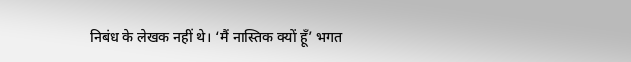निबंध के लेखक नहीं थे। ‘मैं नास्तिक क्यों हूँ’ भगत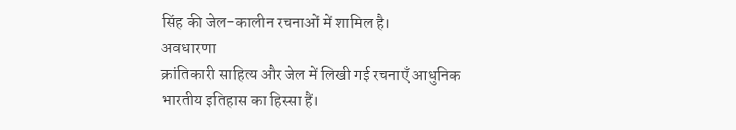सिंह की जेल-कालीन रचनाओं में शामिल है।
अवधारणा
क्रांतिकारी साहित्य और जेल में लिखी गई रचनाएँ आधुनिक भारतीय इतिहास का हिस्सा हैं।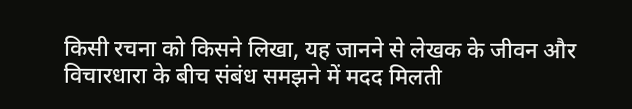किसी रचना को किसने लिखा, यह जानने से लेखक के जीवन और विचारधारा के बीच संबंध समझने में मदद मिलती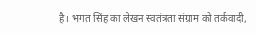है। भगत सिंह का लेखन स्वतंत्रता संग्राम को तर्कवादी,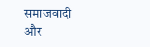समाजवादी और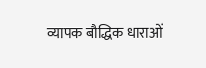व्यापक बौद्धिक धाराओं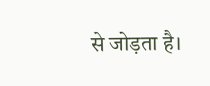से जोड़ता है।